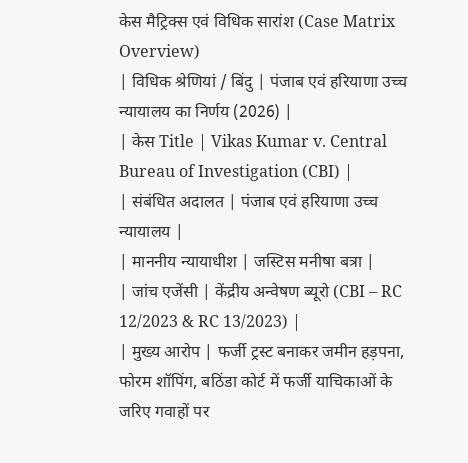केस मैट्रिक्स एवं विधिक सारांश (Case Matrix Overview)
| विधिक श्रेणियां / बिंदु | पंजाब एवं हरियाणा उच्च न्यायालय का निर्णय (2026) |
| केस Title | Vikas Kumar v. Central Bureau of Investigation (CBI) |
| संबंधित अदालत | पंजाब एवं हरियाणा उच्च न्यायालय |
| माननीय न्यायाधीश | जस्टिस मनीषा बत्रा |
| जांच एजेंसी | केंद्रीय अन्वेषण ब्यूरो (CBI – RC 12/2023 & RC 13/2023) |
| मुख्य आरोप | फर्जी ट्रस्ट बनाकर जमीन हड़पना, फोरम शॉपिंग, बठिंडा कोर्ट में फर्जी याचिकाओं के जरिए गवाहों पर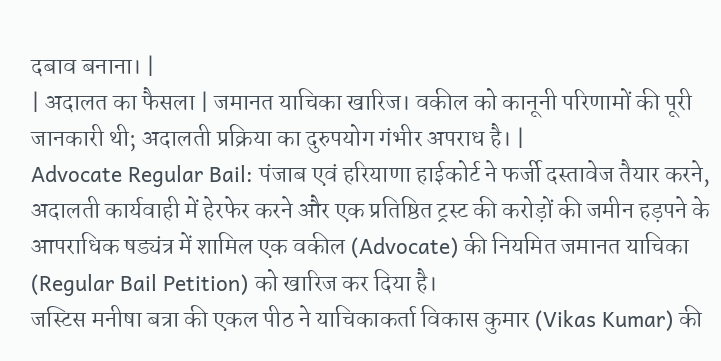दबाव बनाना। |
| अदालत का फैसला | जमानत याचिका खारिज। वकील को कानूनी परिणामों की पूरी जानकारी थी; अदालती प्रक्रिया का दुरुपयोग गंभीर अपराध है। |
Advocate Regular Bail: पंजाब एवं हरियाणा हाईकोर्ट ने फर्जी दस्तावेज तैयार करने, अदालती कार्यवाही में हेरफेर करने और एक प्रतिष्ठित ट्रस्ट की करोड़ों की जमीन हड़पने के आपराधिक षड्यंत्र में शामिल एक वकील (Advocate) की नियमित जमानत याचिका (Regular Bail Petition) को खारिज कर दिया है।
जस्टिस मनीषा बत्रा की एकल पीठ ने याचिकाकर्ता विकास कुमार (Vikas Kumar) की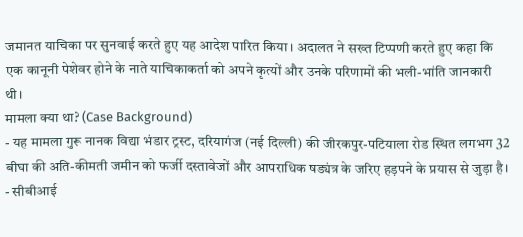जमानत याचिका पर सुनवाई करते हुए यह आदेश पारित किया। अदालत ने सख्त टिप्पणी करते हुए कहा कि एक कानूनी पेशेवर होने के नाते याचिकाकर्ता को अपने कृत्यों और उनके परिणामों की भली-भांति जानकारी थी।
मामला क्या था? (Case Background)
- यह मामला गुरू नानक विद्या भंडार ट्रस्ट, दरियागंज (नई दिल्ली) की जीरकपुर-पटियाला रोड स्थित लगभग 32 बीघा की अति-कीमती जमीन को फर्जी दस्तावेजों और आपराधिक षड्यंत्र के जरिए हड़पने के प्रयास से जुड़ा है।
- सीबीआई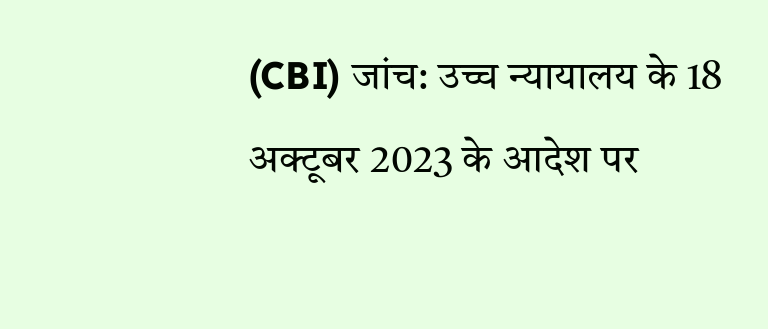(CBI) जांच: उच्च न्यायालय के 18 अक्टूबर 2023 के आदेश पर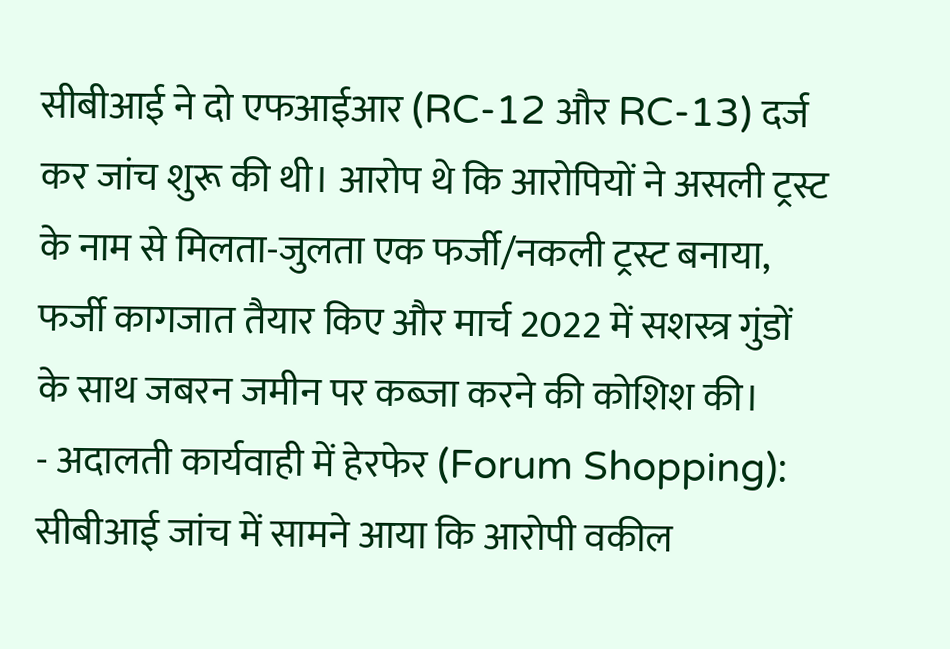सीबीआई ने दो एफआईआर (RC-12 और RC-13) दर्ज कर जांच शुरू की थी। आरोप थे कि आरोपियों ने असली ट्रस्ट के नाम से मिलता-जुलता एक फर्जी/नकली ट्रस्ट बनाया, फर्जी कागजात तैयार किए और मार्च 2022 में सशस्त्र गुंडों के साथ जबरन जमीन पर कब्जा करने की कोशिश की।
- अदालती कार्यवाही में हेरफेर (Forum Shopping): सीबीआई जांच में सामने आया कि आरोपी वकील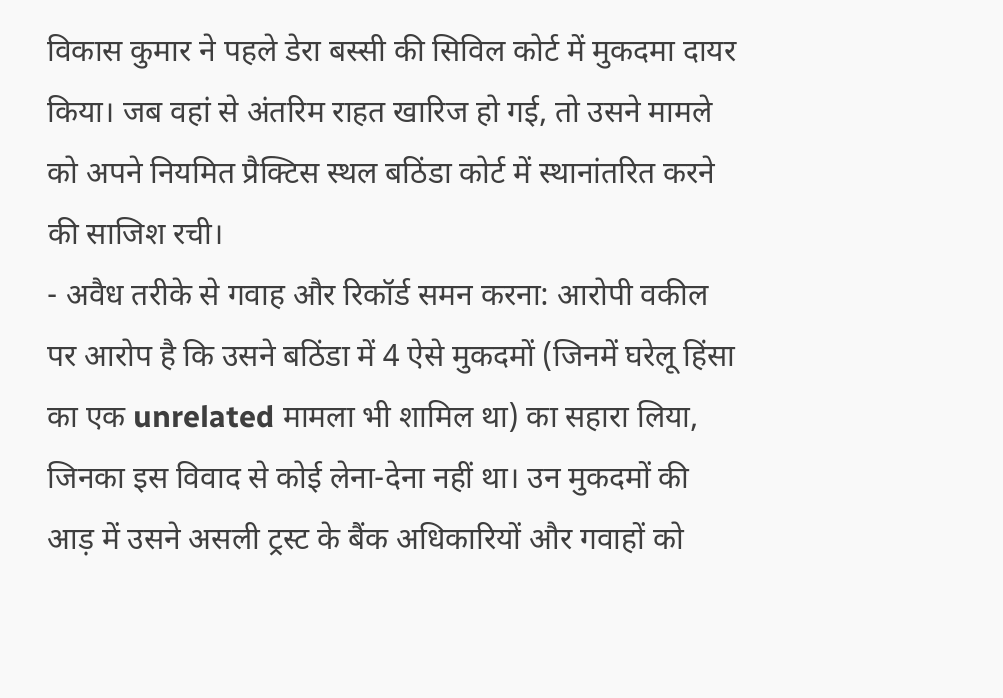विकास कुमार ने पहले डेरा बस्सी की सिविल कोर्ट में मुकदमा दायर किया। जब वहां से अंतरिम राहत खारिज हो गई, तो उसने मामले को अपने नियमित प्रैक्टिस स्थल बठिंडा कोर्ट में स्थानांतरित करने की साजिश रची।
- अवैध तरीके से गवाह और रिकॉर्ड समन करना: आरोपी वकील पर आरोप है कि उसने बठिंडा में 4 ऐसे मुकदमों (जिनमें घरेलू हिंसा का एक unrelated मामला भी शामिल था) का सहारा लिया, जिनका इस विवाद से कोई लेना-देना नहीं था। उन मुकदमों की आड़ में उसने असली ट्रस्ट के बैंक अधिकारियों और गवाहों को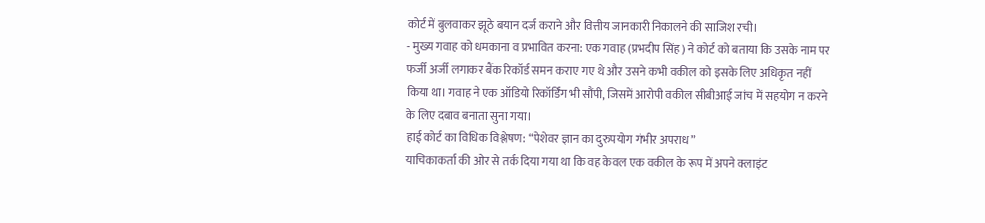कोर्ट में बुलवाकर झूठे बयान दर्ज कराने और वित्तीय जानकारी निकालने की साजिश रची।
- मुख्य गवाह को धमकाना व प्रभावित करना: एक गवाह (प्रभदीप सिंह) ने कोर्ट को बताया कि उसके नाम पर फर्जी अर्जी लगाकर बैंक रिकॉर्ड समन कराए गए थे और उसने कभी वकील को इसके लिए अधिकृत नहीं किया था। गवाह ने एक ऑडियो रिकॉर्डिंग भी सौंपी, जिसमें आरोपी वकील सीबीआई जांच में सहयोग न करने के लिए दबाव बनाता सुना गया।
हाई कोर्ट का विधिक विश्लेषण: “पेशेवर ज्ञान का दुरुपयोग गंभीर अपराध”
याचिकाकर्ता की ओर से तर्क दिया गया था कि वह केवल एक वकील के रूप में अपने क्लाइंट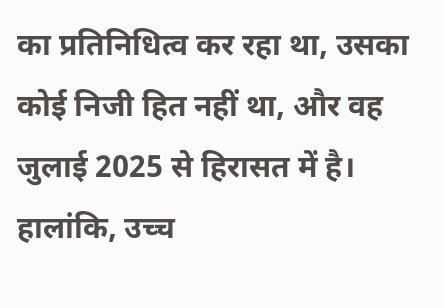का प्रतिनिधित्व कर रहा था, उसका कोई निजी हित नहीं था, और वह जुलाई 2025 से हिरासत में है।
हालांकि, उच्च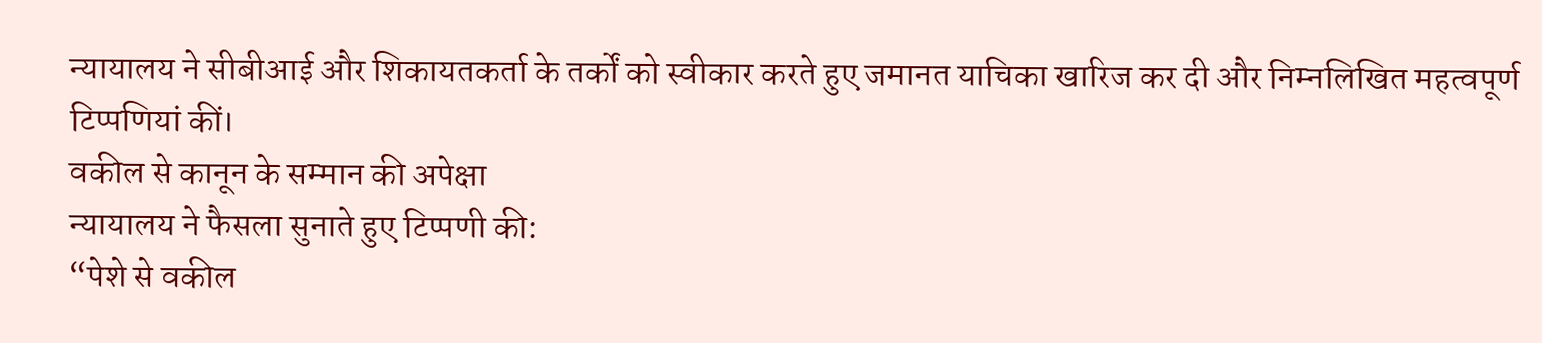न्यायालय ने सीबीआई और शिकायतकर्ता के तर्कों को स्वीकार करते हुए जमानत याचिका खारिज कर दी और निम्नलिखित महत्वपूर्ण टिप्पणियां कीं।
वकील से कानून के सम्मान की अपेक्षा
न्यायालय ने फैसला सुनाते हुए टिप्पणी की:
“पेशे से वकील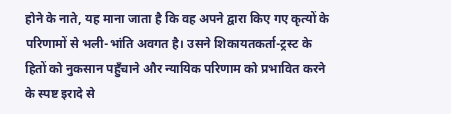होने के नाते, यह माना जाता है कि वह अपने द्वारा किए गए कृत्यों के परिणामों से भली-भांति अवगत है। उसने शिकायतकर्ता-ट्रस्ट के हितों को नुकसान पहुँचाने और न्यायिक परिणाम को प्रभावित करने के स्पष्ट इरादे से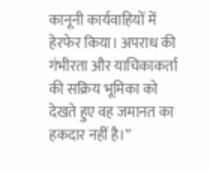कानूनी कार्यवाहियों में हेरफेर किया। अपराध की गंभीरता और याचिकाकर्ता की सक्रिय भूमिका को देखते हुए वह जमानत का हकदार नहीं है।”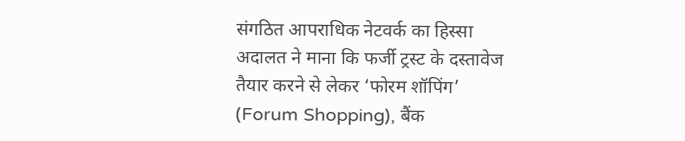संगठित आपराधिक नेटवर्क का हिस्सा
अदालत ने माना कि फर्जी ट्रस्ट के दस्तावेज तैयार करने से लेकर ‘फोरम शॉपिंग’ (Forum Shopping), बैंक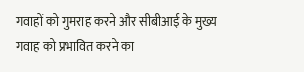गवाहों को गुमराह करने और सीबीआई के मुख्य गवाह को प्रभावित करने का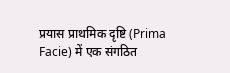प्रयास प्राथमिक दृष्टि (Prima Facie) में एक संगठित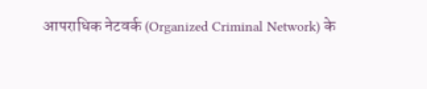आपराधिक नेटवर्क (Organized Criminal Network) के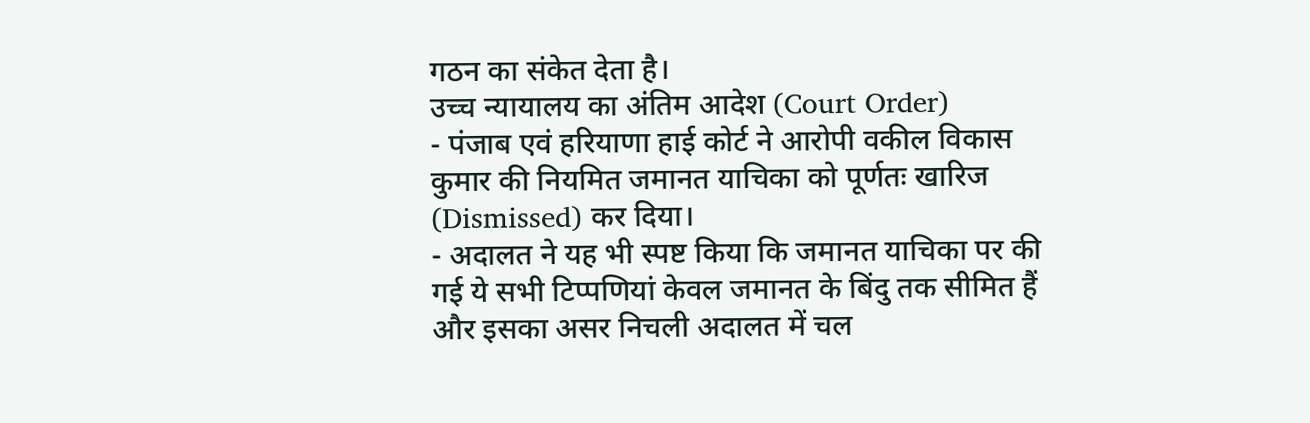गठन का संकेत देता है।
उच्च न्यायालय का अंतिम आदेश (Court Order)
- पंजाब एवं हरियाणा हाई कोर्ट ने आरोपी वकील विकास कुमार की नियमित जमानत याचिका को पूर्णतः खारिज (Dismissed) कर दिया।
- अदालत ने यह भी स्पष्ट किया कि जमानत याचिका पर की गई ये सभी टिप्पणियां केवल जमानत के बिंदु तक सीमित हैं और इसका असर निचली अदालत में चल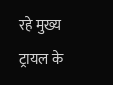रहे मुख्य ट्रायल के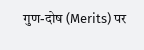गुण-दोष (Merits) पर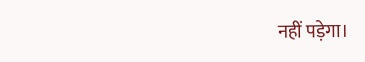नहीं पड़ेगा।